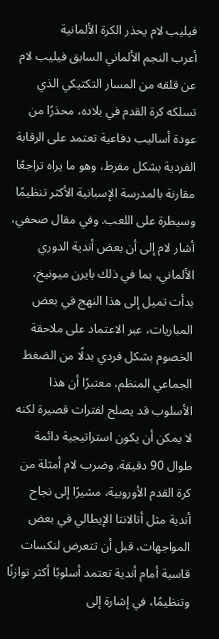فيليب لام يحذر الكرة الألمانية
أعرب النجم الألماني السابق فيليب لام عن قلقه من المسار التكتيكي الذي تسلكه كرة القدم في بلاده، محذرًا من عودة أساليب دفاعية تعتمد على الرقابة الفردية بشكل مفرط، وهو ما يراه تراجعًا مقارنة بالمدرسة الإسبانية الأكثر تنظيمًا وسيطرة على اللعب. وفي مقال صحفي، أشار لام إلى أن بعض أندية الدوري الألماني، بما في ذلك بايرن ميونيخ، بدأت تميل إلى هذا النهج في بعض المباريات، عبر الاعتماد على ملاحقة الخصوم بشكل فردي بدلًا من الضغط الجماعي المنظم، معتبرًا أن هذا الأسلوب قد يصلح لفترات قصيرة لكنه لا يمكن أن يكون استراتيجية دائمة طوال 90 دقيقة. وضرب لام أمثلة من كرة القدم الأوروبية، مشيرًا إلى نجاح أندية مثل أتالانتا الإيطالي في بعض المواجهات، قبل أن تتعرض لنكسات قاسية أمام أندية تعتمد أسلوبًا أكثر توازنًا وتنظيمًا، في إشارة إلى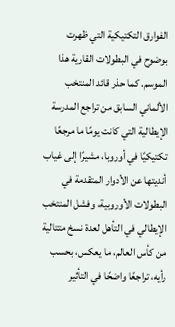الفوارق التكتيكية التي ظهرت بوضوح في البطولات القارية هذا الموسم. كما حذر قائد المنتخب الألماني السابق من تراجع المدرسة الإيطالية التي كانت يومًا ما مرجعًا تكتيكيًا في أوروبا، مشيرًا إلى غياب أنديتها عن الأدوار المتقدمة في البطولات الأوروبية، وفشل المنتخب الإيطالي في التأهل لعدة نسخ متتالية من كأس العالم، ما يعكس، بحسب رأيه، تراجعًا واضحًا في التأثير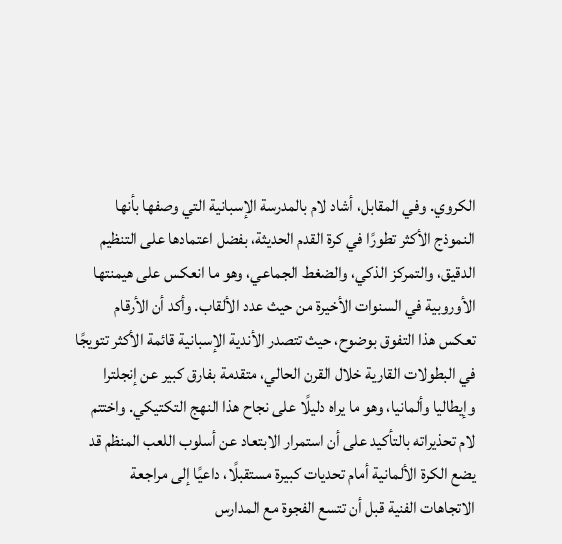الكروي. وفي المقابل، أشاد لام بالمدرسة الإسبانية التي وصفها بأنها النموذج الأكثر تطورًا في كرة القدم الحديثة، بفضل اعتمادها على التنظيم الدقيق، والتمركز الذكي، والضغط الجماعي، وهو ما انعكس على هيمنتها الأوروبية في السنوات الأخيرة من حيث عدد الألقاب. وأكد أن الأرقام تعكس هذا التفوق بوضوح، حيث تتصدر الأندية الإسبانية قائمة الأكثر تتويجًا في البطولات القارية خلال القرن الحالي، متقدمة بفارق كبير عن إنجلترا وإيطاليا وألمانيا، وهو ما يراه دليلًا على نجاح هذا النهج التكتيكي. واختتم لام تحذيراته بالتأكيد على أن استمرار الابتعاد عن أسلوب اللعب المنظم قد يضع الكرة الألمانية أمام تحديات كبيرة مستقبلًا، داعيًا إلى مراجعة الاتجاهات الفنية قبل أن تتسع الفجوة مع المدارس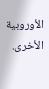الأوروبية الأخرى.